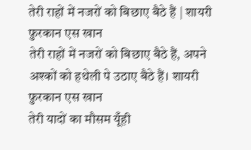तेरी राहों में नजरों को बिछाए बैठे हैं | शायरी फ़ुरकान एस खान
तेरी राहों में नजरों को बिछाए बैठे हैं, अपने अश्कों को हथेली पे उठाए बैठे हैं। शायरी फ़ुरकान एस खान
तेरी यादों का मौसम यूँही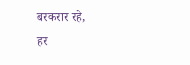बरकरार रहे,
हर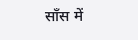साँस में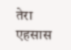तेरा एहसास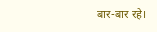बार-बार रहे।